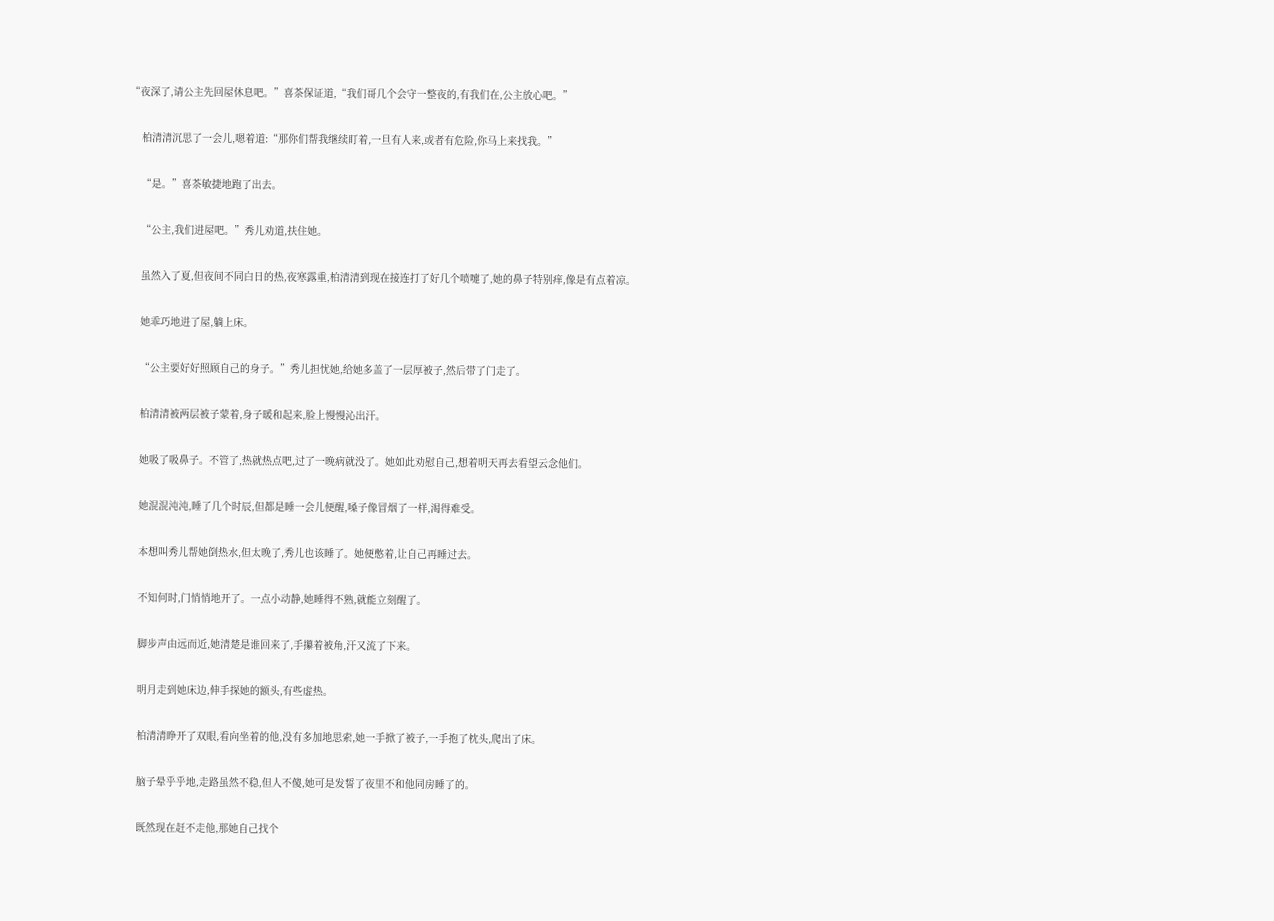“夜深了,请公主先回屋休息吧。”喜茶保证道,“我们哥几个会守一整夜的,有我们在,公主放心吧。”

    柏清清沉思了一会儿,嗯着道:“那你们帮我继续盯着,一旦有人来,或者有危险,你马上来找我。”

    “是。”喜茶敏捷地跑了出去。

    “公主,我们进屋吧。”秀儿劝道,扶住她。

    虽然入了夏,但夜间不同白日的热,夜寒露重,柏清清到现在接连打了好几个喷嚏了,她的鼻子特别痒,像是有点着凉。

    她乖巧地进了屋,躺上床。

    “公主要好好照顾自己的身子。”秀儿担忧她,给她多盖了一层厚被子,然后带了门走了。

    柏清清被两层被子蒙着,身子暖和起来,脸上慢慢沁出汗。

    她吸了吸鼻子。不管了,热就热点吧,过了一晚病就没了。她如此劝慰自己,想着明天再去看望云念他们。

    她混混沌沌,睡了几个时辰,但都是睡一会儿便醒,嗓子像冒烟了一样,渴得难受。

    本想叫秀儿帮她倒热水,但太晚了,秀儿也该睡了。她便憋着,让自己再睡过去。

    不知何时,门悄悄地开了。一点小动静,她睡得不熟,就能立刻醒了。

    脚步声由远而近,她清楚是谁回来了,手攥着被角,汗又流了下来。

    明月走到她床边,伸手探她的额头,有些虚热。

    柏清清睁开了双眼,看向坐着的他,没有多加地思索,她一手掀了被子,一手抱了枕头,爬出了床。

    脑子晕乎乎地,走路虽然不稳,但人不傻,她可是发誓了夜里不和他同房睡了的。

    既然现在赶不走他,那她自己找个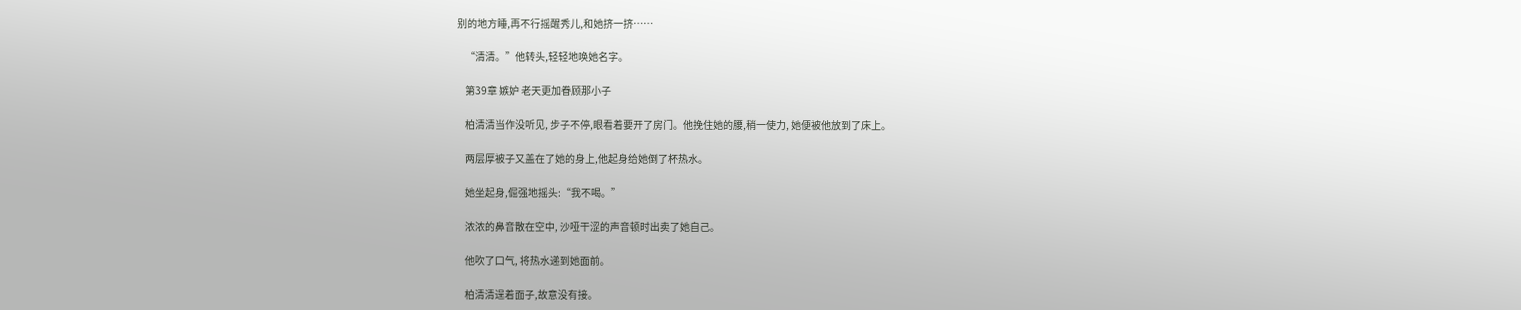别的地方睡,再不行摇醒秀儿,和她挤一挤……

    “清清。”他转头,轻轻地唤她名字。

    第39章 嫉妒 老天更加眷顾那小子

    柏清清当作没听见, 步子不停,眼看着要开了房门。他挽住她的腰,稍一使力, 她便被他放到了床上。

    两层厚被子又盖在了她的身上,他起身给她倒了杯热水。

    她坐起身,倔强地摇头:“我不喝。”

    浓浓的鼻音散在空中, 沙哑干涩的声音顿时出卖了她自己。

    他吹了口气, 将热水递到她面前。

    柏清清逞着面子,故意没有接。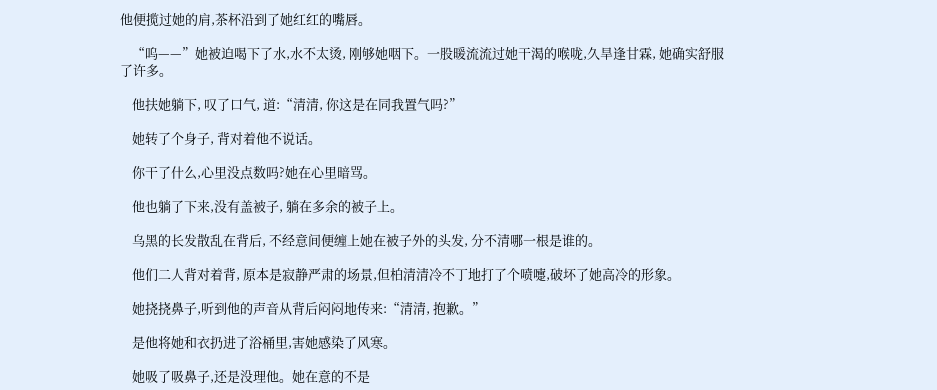他便揽过她的肩,茶杯沿到了她红红的嘴唇。

    “呜——”她被迫喝下了水,水不太烫, 刚够她咽下。一股暖流流过她干渴的喉咙,久旱逢甘霖, 她确实舒服了许多。

    他扶她躺下, 叹了口气, 道:“清清, 你这是在同我置气吗?”

    她转了个身子, 背对着他不说话。

    你干了什么,心里没点数吗?她在心里暗骂。

    他也躺了下来,没有盖被子, 躺在多余的被子上。

    乌黑的长发散乱在背后, 不经意间便缠上她在被子外的头发, 分不清哪一根是谁的。

    他们二人背对着背, 原本是寂静严肃的场景,但柏清清冷不丁地打了个喷嚏,破坏了她高冷的形象。

    她挠挠鼻子,听到他的声音从背后闷闷地传来:“清清, 抱歉。”

    是他将她和衣扔进了浴桶里,害她感染了风寒。

    她吸了吸鼻子,还是没理他。她在意的不是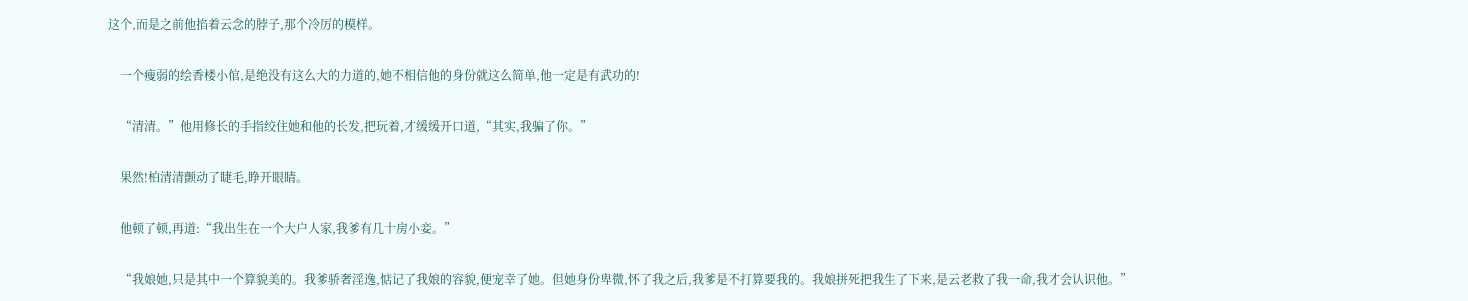这个,而是之前他掐着云念的脖子,那个冷厉的模样。

    一个瘦弱的绘香楼小倌,是绝没有这么大的力道的,她不相信他的身份就这么简单,他一定是有武功的!

    “清清。”他用修长的手指绞住她和他的长发,把玩着,才缓缓开口道,“其实,我骗了你。”

    果然!柏清清颤动了睫毛,睁开眼睛。

    他顿了顿,再道:“我出生在一个大户人家,我爹有几十房小妾。”

    “我娘她,只是其中一个算貌美的。我爹骄奢淫逸,惦记了我娘的容貌,便宠幸了她。但她身份卑微,怀了我之后,我爹是不打算要我的。我娘拼死把我生了下来,是云老救了我一命,我才会认识他。”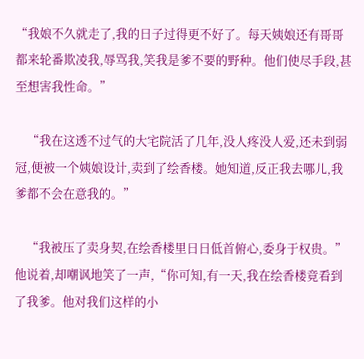“我娘不久就走了,我的日子过得更不好了。每天姨娘还有哥哥都来轮番欺凌我,辱骂我,笑我是爹不要的野种。他们使尽手段,甚至想害我性命。”

    “我在这透不过气的大宅院活了几年,没人疼没人爱,还未到弱冠,便被一个姨娘设计,卖到了绘香楼。她知道,反正我去哪儿,我爹都不会在意我的。”

    “我被压了卖身契,在绘香楼里日日低首俯心,委身于权贵。”他说着,却嘲讽地笑了一声,“你可知,有一天,我在绘香楼竟看到了我爹。他对我们这样的小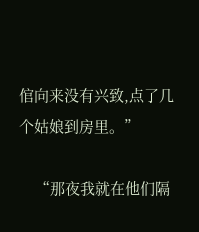倌向来没有兴致,点了几个姑娘到房里。”

    “那夜我就在他们隔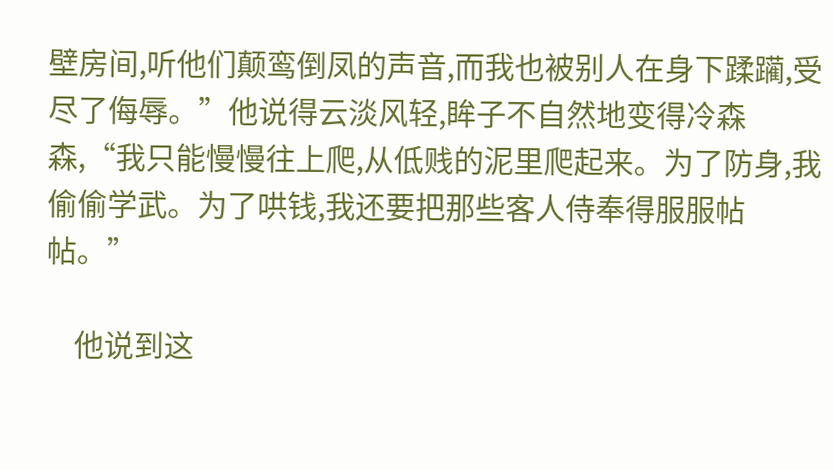壁房间,听他们颠鸾倒凤的声音,而我也被别人在身下蹂躏,受尽了侮辱。”他说得云淡风轻,眸子不自然地变得冷森森,“我只能慢慢往上爬,从低贱的泥里爬起来。为了防身,我偷偷学武。为了哄钱,我还要把那些客人侍奉得服服帖帖。”

    他说到这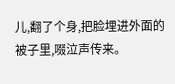儿,翻了个身,把脸埋进外面的被子里,啜泣声传来。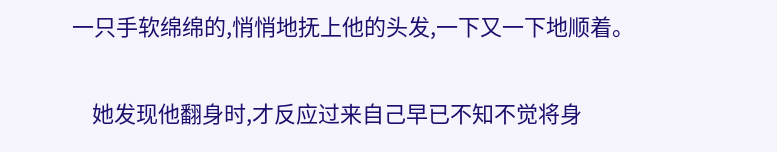一只手软绵绵的,悄悄地抚上他的头发,一下又一下地顺着。

    她发现他翻身时,才反应过来自己早已不知不觉将身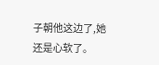子朝他这边了,她还是心软了。